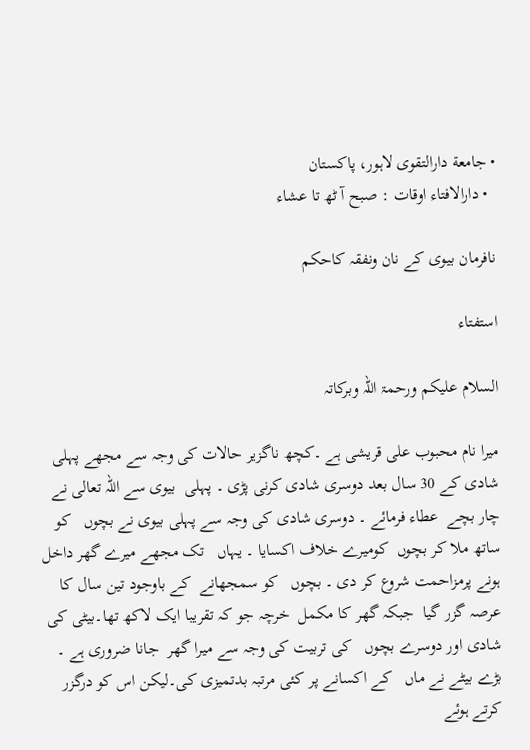• جامعة دارالتقوی لاہور، پاکستان
  • دارالافتاء اوقات : صبح آ ٹھ تا عشاء

نافرمان بیوی کے نان ونفقہ کاحکم

استفتاء

السلام علیکم ورحمۃ اللہ وبرکاتہ

میرا نام محبوب علی قریشی ہے ۔کچھ ناگزیر حالات کی وجہ سے مجھے پہلی شادی کے 30 سال بعد دوسری شادی کرنی پڑی ۔ پہلی  بیوی سے اللہ تعالی نے چار بچے  عطاء فرمائے ۔ دوسری شادی کی وجہ سے پہلی بیوی نے بچوں   کو ساتھ ملا کر بچوں  کومیرے خلاف اکسایا ۔ یہاں   تک مجھے میرے گھر داخل ہونے پرمزاحمت شروع کر دی ۔ بچوں   کو سمجھانے  کے باوجود تین سال کا عرصہ گزر گیا  جبکہ گھر کا مکمل  خرچہ جو کہ تقریبا ایک لاکھ تھا۔بیٹی کی شادی اور دوسرے بچوں   کی تربیت کی وجہ سے میرا گھر  جانا ضروری ہے ۔ بڑے بیٹے نے ماں   کے اکسانے پر کئی مرتبہ بدتمیزی کی۔لیکن اس کو درگزر کرتے ہوئے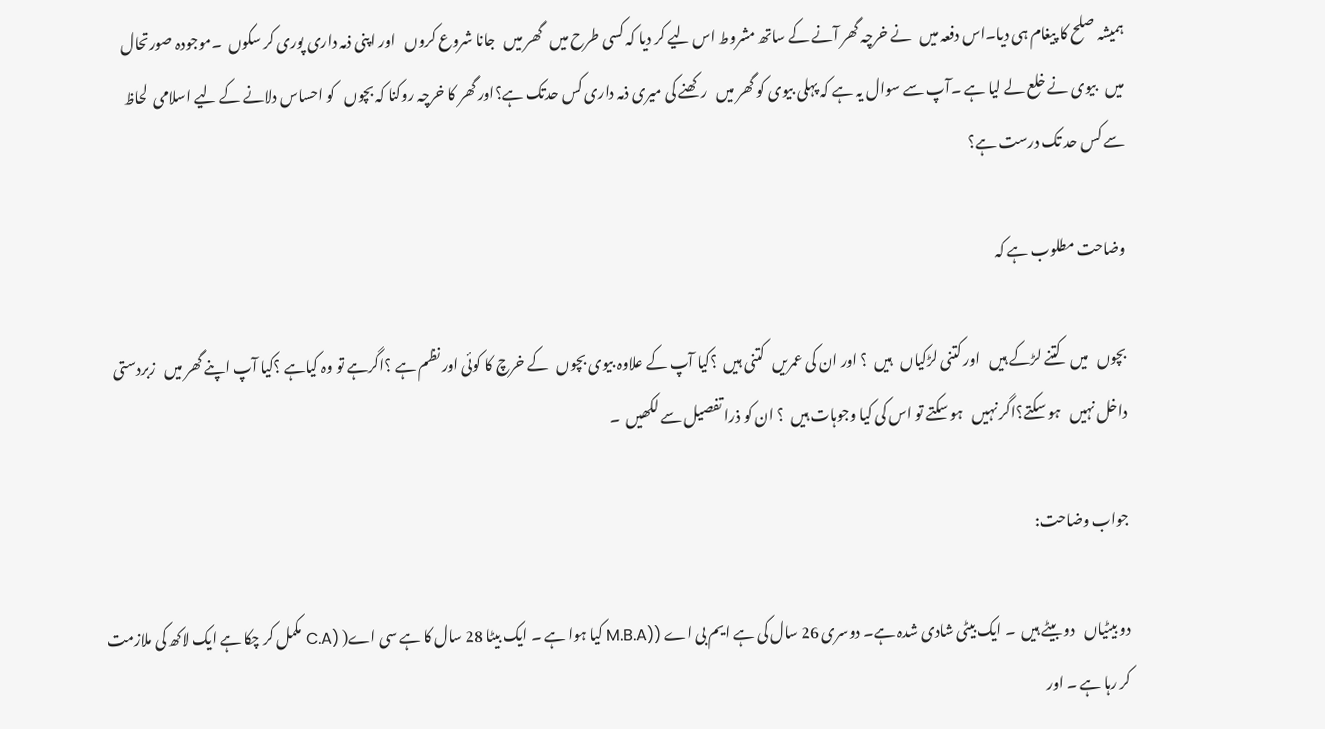ہمیشہ صلح کا پیغام ہی دیا۔اس دفعہ میں   نے خرچہ گھر آنے کے ساتھ مشروط اس لیے کر دیا کہ کسی طرح میں   گھر میں   جانا شروع کروں   اور اپنی ذمہ داری پوری کر سکوں  ۔موجودہ صورتحال میں   بیوی نے خلع لے لیا ہے ۔آپ سے سوال یہ ہے کہ پہلی بیوی کو گھر میں   رکھنے کی میری ذمہ داری کس حدتک ہے؟اور گھر کا خرچہ روکنا کہ بچوں   کو احساس دلانے کے لیے اسلامی  لحاظ سے کس حد تک درست ہے؟

وضاحت مطلوب ہے کہ

بچوں   میں   کتنے لڑکے ہیں   اور کتنی لڑکیاں   ہیں  ؟ اور ان کی عمریں   کتنی ہیں  ؟کیا آپ کے علاوہ بیوی بچوں   کے خرچ کا کوئی اور نظم ہے ؟اگرہے تو وہ کیاہے ؟کیا آپ اپنے گھر میں   زبردستی داخل نہیں   ہو سکتے؟اگر نہیں   ہو سکتے تو اس کی کیا وجوہات ہیں  ؟ ان کو ذرا تفصیل سے لکھیں  ۔

جواب وضاحت:

دو بیٹیاں   دو بیٹے ہیں  ۔ ایک بیٹی شادی شدہ ہے۔ دوسری 26 سال کی ہے ایم بی اے ((M.B.A کیا ہوا ہے ۔ ایک بیٹا 28 سال کا ہے سی اے( (C.A مکمل کر چکا ہے ایک لاکھ کی ملازمت کر رہا ہے ۔ اور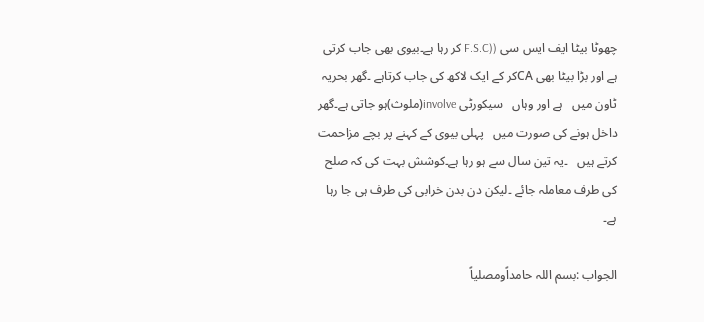چھوٹا بیٹا ایف ایس سی ((F.S.C کر رہا ہے۔بیوی بھی جاب کرتی ہے اور بڑا بیٹا بھی CAکر کے ایک لاکھ کی جاب کرتاہے ۔گھر بحریہ ٹاون میں   ہے اور وہاں   سیکورٹی involve(ملوث)ہو جاتی ہے۔گھر داخل ہونے کی صورت میں   پہلی بیوی کے کہنے پر بچے مزاحمت کرتے ہیں   ۔یہ تین سال سے ہو رہا ہے۔کوشش بہت کی کہ صلح کی طرف معاملہ جائے ۔لیکن دن بدن خرابی کی طرف ہی جا رہا ہے۔

الجواب :بسم اللہ حامداًومصلیاً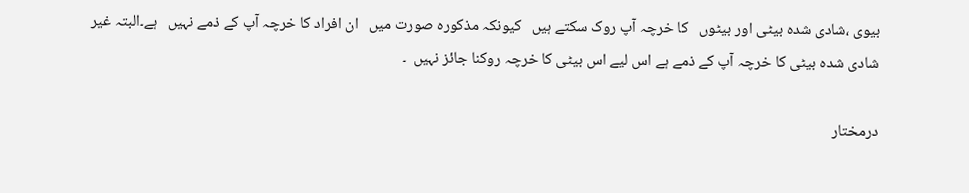بیوی ،شادی شدہ بیٹی اور بیٹوں   کا خرچہ آپ روک سکتے ہیں   کیونکہ مذکورہ صورت میں   ان افراد کا خرچہ آپ کے ذمے نہیں   ہے۔البتہ غیر شادی شدہ بیٹی کا خرچہ آپ کے ذمے ہے اس لیے اس بیٹی کا خرچہ روکنا جائز نہیں  ۔

درمختار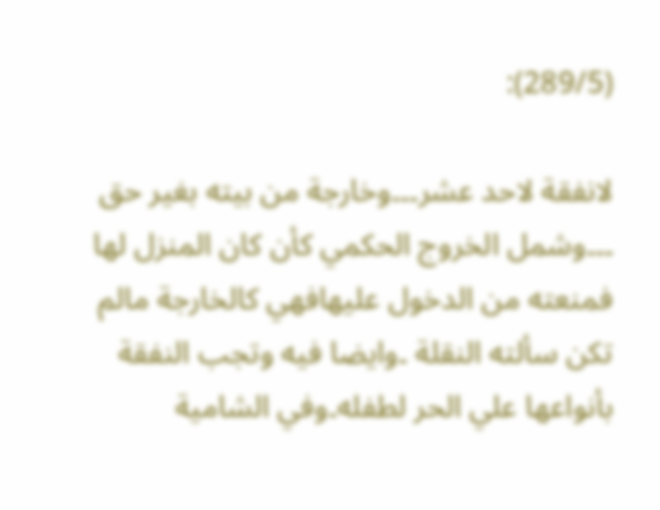(289/5):

لانفقة لاحد عشر۔۔۔وخارجة من بيته بغير حق ۔۔۔وشمل الخروج الحکمي کأن کان المنزل لها فمنعته من الدخول عليهافهي کالخارجة مالم تکن سألته النقلة ۔وايضا فيه وتجب النفقة بأنواعها علي الحر لطفله۔وفي الشامية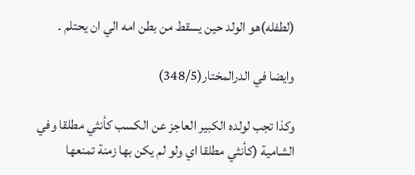(لطفله)هو الولد حين يسقط من بطن امه الي ان يحتلم ۔

وايضا في الدرالمختار(348/5)

وکذا تجب لولده الکبير العاجز عن الکسب کأنثي مطلقا وفي الشامية (کأنثي مطلقا اي ولو لم يکن بها زمنة تمنعها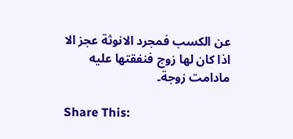عن الکسب فمجرد الانوثة عجز الا اذا کان لها زوج فنفقتها عليه مادامت زوجة۔

Share This: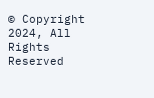© Copyright 2024, All Rights Reserved